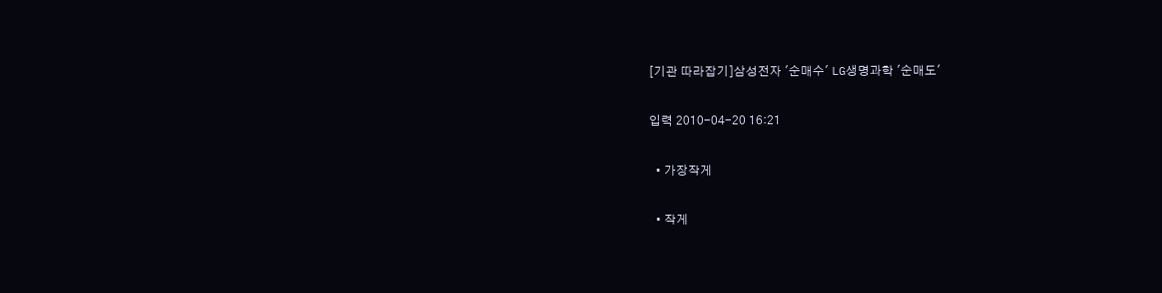[기관 따라잡기]삼성전자 '순매수' LG생명과학 '순매도'

입력 2010-04-20 16:21

  • 가장작게

  • 작게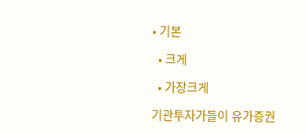• 기본

  • 크게

  • 가장크게

기관투자가들이 유가증권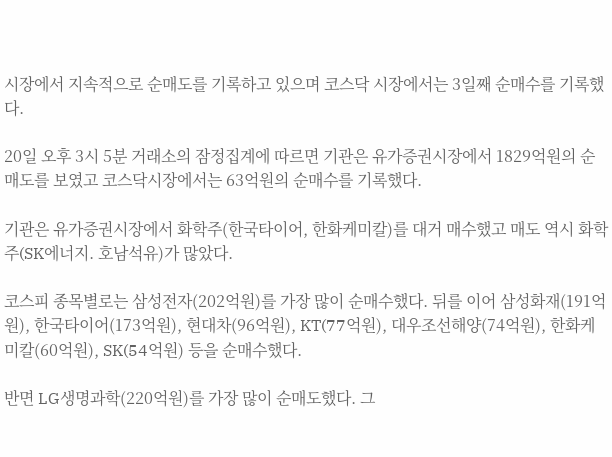시장에서 지속적으로 순매도를 기록하고 있으며 코스닥 시장에서는 3일째 순매수를 기록했다.

20일 오후 3시 5분 거래소의 잠정집계에 따르면 기관은 유가증권시장에서 1829억원의 순매도를 보였고 코스닥시장에서는 63억원의 순매수를 기록했다.

기관은 유가증권시장에서 화학주(한국타이어, 한화케미칼)를 대거 매수했고 매도 역시 화학주(SK에너지. 호남석유)가 많았다.

코스피 종목별로는 삼성전자(202억원)를 가장 많이 순매수했다. 뒤를 이어 삼성화재(191억원), 한국타이어(173억원), 현대차(96억원), KT(77억원), 대우조선해양(74억원), 한화케미칼(60억원), SK(54억원) 등을 순매수했다.

반면 LG생명과학(220억원)를 가장 많이 순매도했다. 그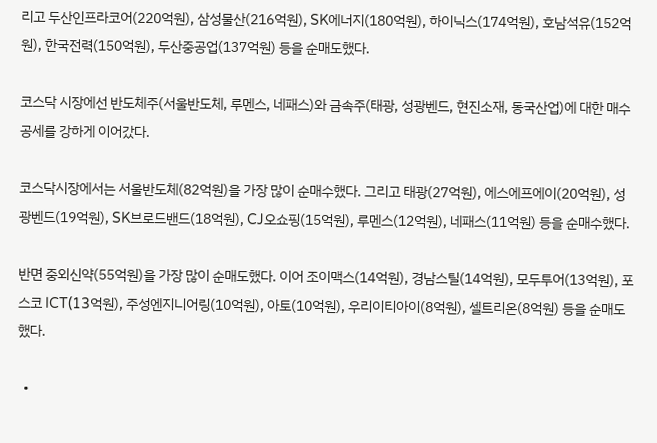리고 두산인프라코어(220억원), 삼성물산(216억원), SK에너지(180억원), 하이닉스(174억원), 호남석유(152억원), 한국전력(150억원), 두산중공업(137억원) 등을 순매도했다.

코스닥 시장에선 반도체주(서울반도체, 루멘스, 네패스)와 금속주(태광, 성광벤드, 현진소재, 동국산업)에 대한 매수 공세를 강하게 이어갔다.

코스닥시장에서는 서울반도체(82억원)을 가장 많이 순매수했다. 그리고 태광(27억원), 에스에프에이(20억원), 성광벤드(19억원), SK브로드밴드(18억원), CJ오쇼핑(15억원), 루멘스(12억원), 네패스(11억원) 등을 순매수했다.

반면 중외신약(55억원)을 가장 많이 순매도했다. 이어 조이맥스(14억원), 경남스틸(14억원), 모두투어(13억원), 포스코 ICT(13억원), 주성엔지니어링(10억원), 아토(10억원), 우리이티아이(8억원), 셀트리온(8억원) 등을 순매도했다.

  •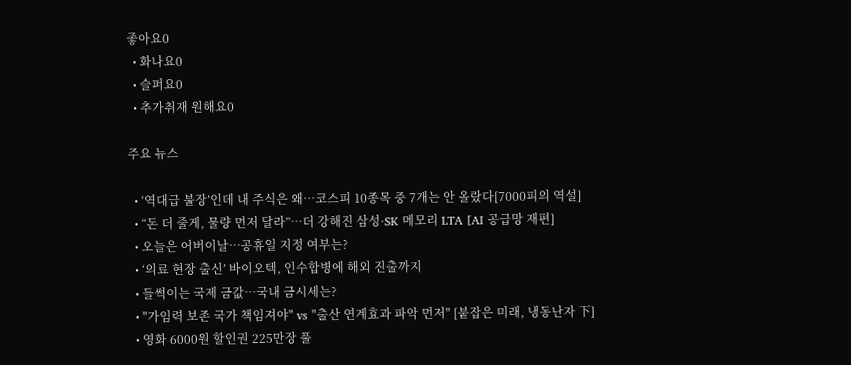좋아요0
  • 화나요0
  • 슬퍼요0
  • 추가취재 원해요0

주요 뉴스

  • ‘역대급 불장’인데 내 주식은 왜…코스피 10종목 중 7개는 안 올랐다[7000피의 역설]
  • “돈 더 줄게, 물량 먼저 달라”…더 강해진 삼성·SK 메모리 LTA [AI 공급망 재편]
  • 오늘은 어버이날…공휴일 지정 여부는?
  • ‘의료 현장 출신’ 바이오텍, 인수합병에 해외 진출까지
  • 들썩이는 국제 금값…국내 금시세는?
  • "가임력 보존 국가 책임져야" vs "출산 연계효과 파악 먼저" [붙잡은 미래, 냉동난자 下]
  • 영화 6000원 할인권 225만장 풀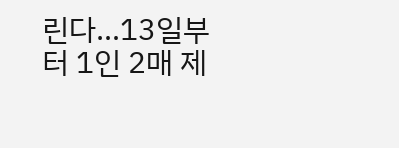린다…13일부터 1인 2매 제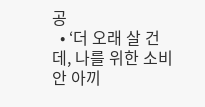공
  • ‘더 오래 살 건데, 나를 위한 소비 안 아끼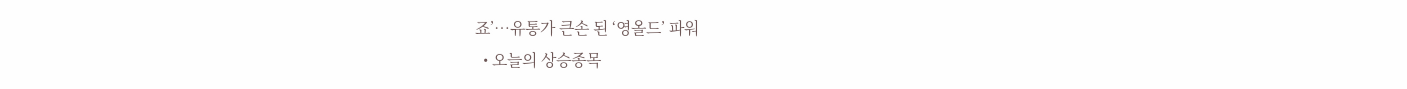죠’⋯유통가 큰손 된 ‘영올드’ 파워
  • 오늘의 상승종목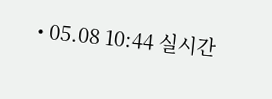• 05.08 10:44 실시간